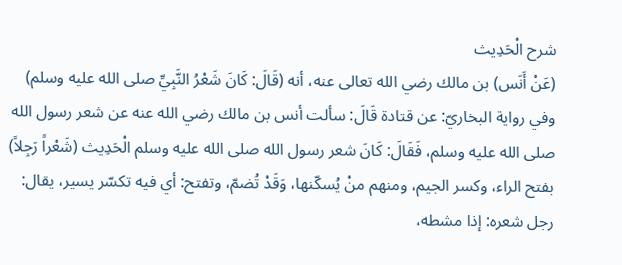شرح الْحَدِيث
(عَنْ أَنَس) بن مالك رضي الله تعالى عنه، أنه (قَالَ: كَانَ شَعْرُ النَّبِيِّ صلى الله عليه وسلم) وفي رواية البخاريّ: عن قتادة قَالَ: سألت أنس بن مالك رضي الله عنه عن شعر رسول الله صلى الله عليه وسلم، فَقَالَ: كَانَ شعر رسول الله صلى الله عليه وسلم الْحَدِيث (شَعْراً رَجِلاً) بفتح الراء، وكسر الجيم، ومنهم منْ يُسكّنها، وَقَدْ تُضمّ، وتفتح: أي فيه تكسّر يسير، يقال: رجل شعره: إذا مشطه،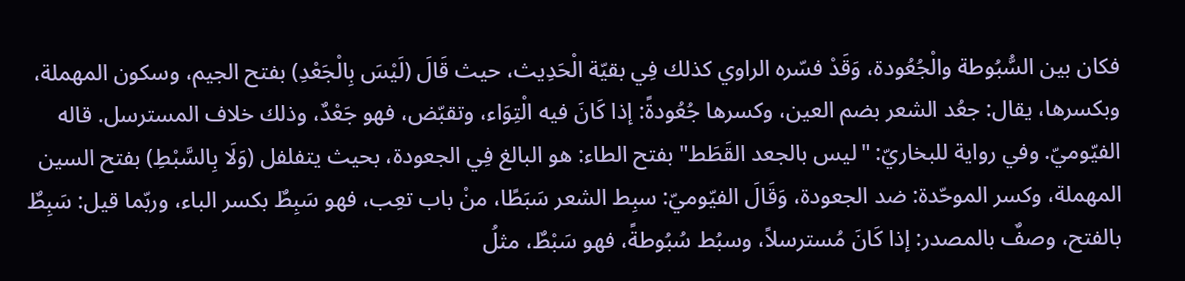فكان بين السُّبُوطة والْجُعُودة، وَقَدْ فسّره الراوي كذلك فِي بقيّة الْحَدِيث، حيث قَالَ (لَيْسَ بِالْجَعْدِ) بفتح الجيم، وسكون المهملة، وبكسرها، يقال: جعُد الشعر بضم العين، وكسرها جُعُودةً: إذا كَانَ فيه الْتِوَاء، وتقبّض، فهو جَعْدٌ، وذلك خلاف المسترسل. قاله الفيّوميّ. وفي رواية للبخاريّ: "ليس بالجعد القَطَط" بفتح الطاء: هو البالغ فِي الجعودة، بحيث يتفلفل (وَلَا بِالسَّبْطِ) بفتح السين المهملة، وكسر الموحّدة: ضد الجعودة، وَقَالَ الفيّوميّ: سبِط الشعر سَبَطًا، منْ باب تعِب، فهو سَبِطٌ بكسر الباء، وربّما قيل: سَبِطٌ بالفتح، وصفٌ بالمصدر: إذا كَانَ مُسترسلاً، وسبُط سُبُوطةً، فهو سَبْطٌ، مثلُ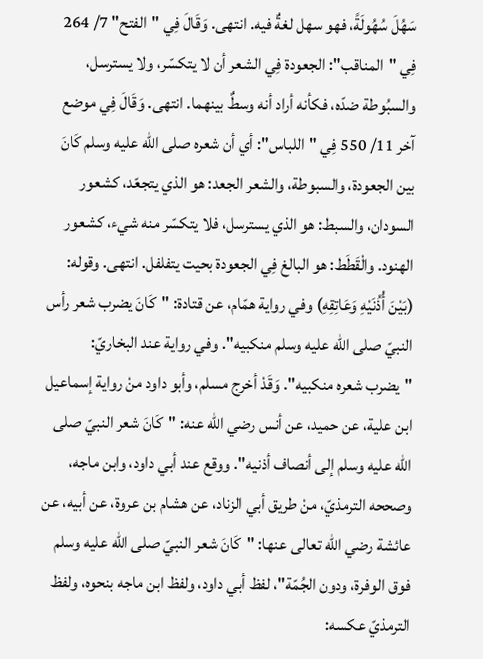سَهُلَ سُهُولَةً، فهو سهل لغةٌ فيه. انتهى. وَقَالَ فِي "الفتح" 7/ 264 فِي "المناقب": الجعودة فِي الشعر أن لا يتكسّر، ولا يسترسل، والسبُوطة ضدّه، فكأنه أراد أنه وسطٌ بينهما. انتهى. وَقَالَ فِي موضع آخر 11/ 550 فِي "اللباس": أي أن شعره صلى الله عليه وسلم كَانَ بين الجعودة، والسبوطة، والشعر الجعد: هو الذي يتجعّد، كشعور السودان، والسبط: هو الذي يسترسل، فلا يتكسّر منه شيء، كشعور الهنود. والْقَطَط: هو البالغ فِي الجعودة بحيت يتفلفل. انتهى. وقوله: (بَيْنَ أُذُنَيْهِ وَعَاتِقِهِ) وفي رواية همّام، عن قتادة: "كَانَ يضرب شعر رأس النبيّ صلى الله عليه وسلم منكبيه". وفي رواية عند البخاريّ: "يضرب شعره منكبيه". وَقَدْ أخرج مسلم، وأبو داود منْ رواية إسماعيل ابن علية، عن حميد، عن أنس رضي الله عنه: "كَانَ شعر النبيّ صلى الله عليه وسلم إلى أنصاف أذنيه". ووقع عند أبي داود، وابن ماجه، وصححه الترمذيّ، منْ طريق أبي الزناد، عن هشام بن عروة، عن أبيه، عن عائشة رضي الله تعالى عنها: "كَانَ شعر النبيّ صلى الله عليه وسلم فوق الوفرة، ودون الجُمّة"، لفظ أبي داود، ولفظ ابن ماجه بنحوه، ولفظ الترمذيّ عكسه: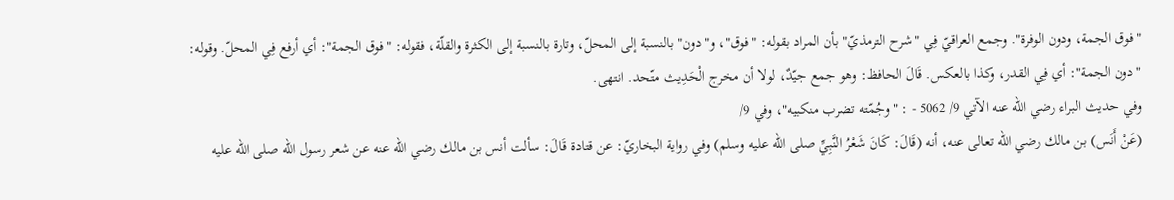"فوق الجمة، ودون الوفرة". وجمع العراقيّ فِي "شرح الترمذيّ" بأن المراد بقوله: "فوق"، و"دون" بالنسبة إلى المحلّ، وتارة بالنسبة إلى الكثرة والقلّة، فقوله: "فوق الجمة": أي أرفع فِي المحلّ. وقوله: "دون الجمة": أي فِي القدر، وكذا بالعكس. قَالَ الحافظ: وهو جمع جيّدٌ، لولا أن مخرج الْحَدِيث متّحد. انتهى.
وفي حديث البراء رضي الله عنه الآتي 9/ 5062 - : "وجُمّته تضرب منكبيه"، وفي 9/
(عَنْ أَنَس) بن مالك رضي الله تعالى عنه، أنه (قَالَ: كَانَ شَعْرُ النَّبِيِّ صلى الله عليه وسلم) وفي رواية البخاريّ: عن قتادة قَالَ: سألت أنس بن مالك رضي الله عنه عن شعر رسول الله صلى الله عليه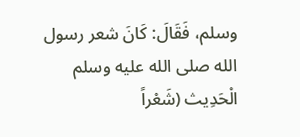وسلم، فَقَالَ: كَانَ شعر رسول الله صلى الله عليه وسلم الْحَدِيث (شَعْراً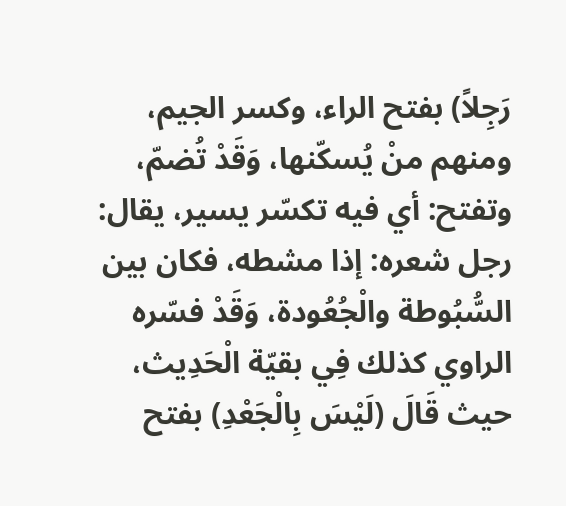رَجِلاً) بفتح الراء، وكسر الجيم، ومنهم منْ يُسكّنها، وَقَدْ تُضمّ، وتفتح: أي فيه تكسّر يسير، يقال: رجل شعره: إذا مشطه، فكان بين السُّبُوطة والْجُعُودة، وَقَدْ فسّره الراوي كذلك فِي بقيّة الْحَدِيث، حيث قَالَ (لَيْسَ بِالْجَعْدِ) بفتح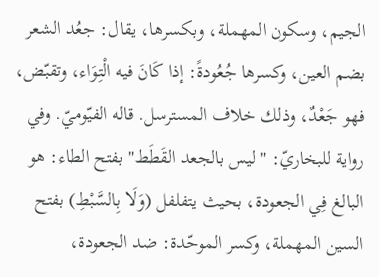الجيم، وسكون المهملة، وبكسرها، يقال: جعُد الشعر بضم العين، وكسرها جُعُودةً: إذا كَانَ فيه الْتِوَاء، وتقبّض، فهو جَعْدٌ، وذلك خلاف المسترسل. قاله الفيّوميّ. وفي رواية للبخاريّ: "ليس بالجعد القَطَط" بفتح الطاء: هو البالغ فِي الجعودة، بحيث يتفلفل (وَلَا بِالسَّبْطِ) بفتح السين المهملة، وكسر الموحّدة: ضد الجعودة،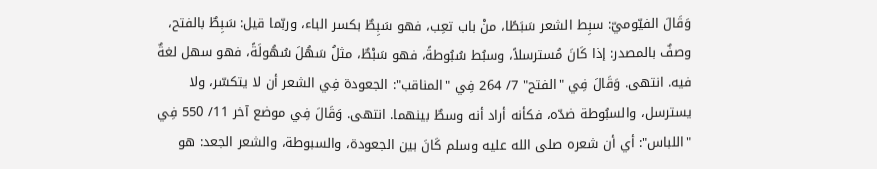وَقَالَ الفيّوميّ: سبِط الشعر سَبَطًا، منْ باب تعِب، فهو سَبِطٌ بكسر الباء، وربّما قيل: سَبِطٌ بالفتح، وصفٌ بالمصدر: إذا كَانَ مُسترسلاً، وسبُط سُبُوطةً، فهو سَبْطٌ، مثلُ سَهُلَ سُهُولَةً، فهو سهل لغةٌ فيه. انتهى. وَقَالَ فِي "الفتح" 7/ 264 فِي "المناقب": الجعودة فِي الشعر أن لا يتكسّر، ولا يسترسل، والسبُوطة ضدّه، فكأنه أراد أنه وسطٌ بينهما. انتهى. وَقَالَ فِي موضع آخر 11/ 550 فِي "اللباس": أي أن شعره صلى الله عليه وسلم كَانَ بين الجعودة، والسبوطة، والشعر الجعد: هو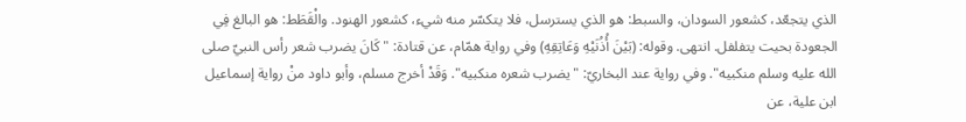الذي يتجعّد، كشعور السودان، والسبط: هو الذي يسترسل، فلا يتكسّر منه شيء، كشعور الهنود. والْقَطَط: هو البالغ فِي الجعودة بحيت يتفلفل. انتهى. وقوله: (بَيْنَ أُذُنَيْهِ وَعَاتِقِهِ) وفي رواية همّام، عن قتادة: "كَانَ يضرب شعر رأس النبيّ صلى الله عليه وسلم منكبيه". وفي رواية عند البخاريّ: "يضرب شعره منكبيه". وَقَدْ أخرج مسلم، وأبو داود منْ رواية إسماعيل ابن علية، عن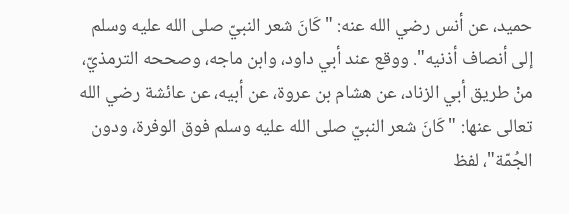حميد، عن أنس رضي الله عنه: "كَانَ شعر النبيّ صلى الله عليه وسلم إلى أنصاف أذنيه". ووقع عند أبي داود، وابن ماجه، وصححه الترمذيّ، منْ طريق أبي الزناد، عن هشام بن عروة، عن أبيه، عن عائشة رضي الله تعالى عنها: "كَانَ شعر النبيّ صلى الله عليه وسلم فوق الوفرة، ودون الجُمّة"، لفظ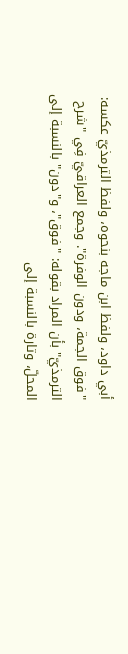أبي داود، ولفظ ابن ماجه بنحوه، ولفظ الترمذيّ عكسه: "فوق الجمة، ودون الوفرة". وجمع العراقيّ فِي "شرح الترمذيّ" بأن المراد بقوله: "فوق"، و"دون" بالنسبة إلى المحلّ، وتارة بالنسبة إلى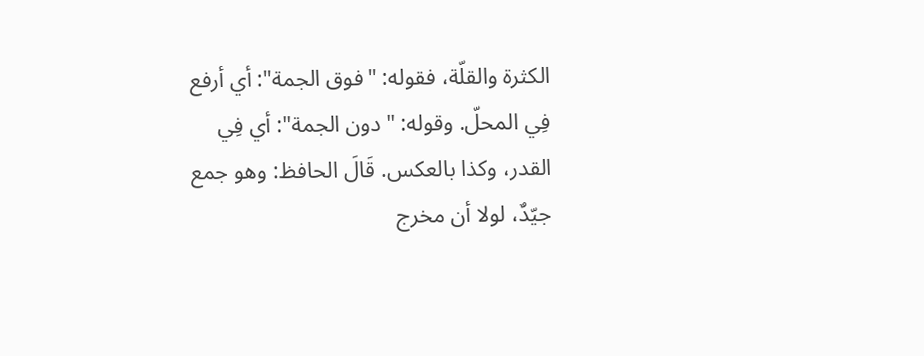الكثرة والقلّة، فقوله: "فوق الجمة": أي أرفع فِي المحلّ. وقوله: "دون الجمة": أي فِي القدر، وكذا بالعكس. قَالَ الحافظ: وهو جمع جيّدٌ، لولا أن مخرج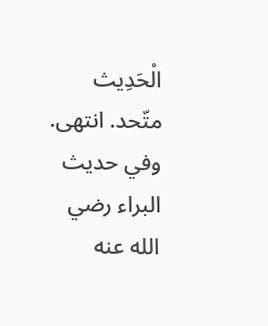الْحَدِيث متّحد. انتهى.
وفي حديث البراء رضي الله عنه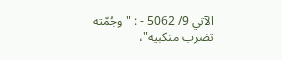الآتي 9/ 5062 - : "وجُمّته تضرب منكبيه"،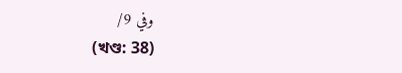وفي 9/
(খণ্ড: 38)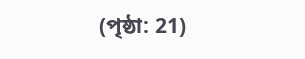(পৃষ্ঠা: 21)